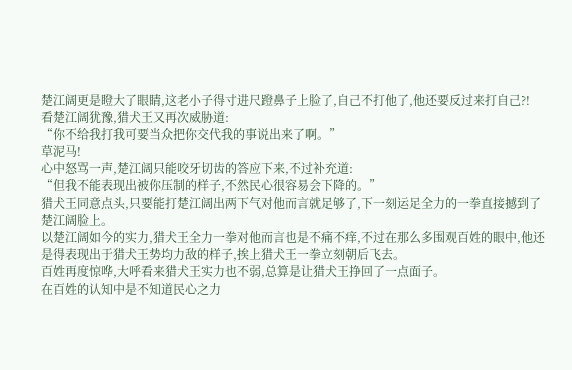楚江阔更是瞪大了眼睛,这老小子得寸进尺蹬鼻子上脸了,自己不打他了,他还要反过来打自己?!
看楚江阔犹豫,猎犬王又再次威胁道:
“你不给我打我可要当众把你交代我的事说出来了啊。”
草泥马!
心中怒骂一声,楚江阔只能咬牙切齿的答应下来,不过补充道:
“但我不能表现出被你压制的样子,不然民心很容易会下降的。”
猎犬王同意点头,只要能打楚江阔出两下气对他而言就足够了,下一刻运足全力的一拳直接撼到了楚江阔脸上。
以楚江阔如今的实力,猎犬王全力一拳对他而言也是不痛不痒,不过在那么多围观百姓的眼中,他还是得表现出于猎犬王势均力敌的样子,挨上猎犬王一拳立刻朝后飞去。
百姓再度惊哗,大呼看来猎犬王实力也不弱,总算是让猎犬王挣回了一点面子。
在百姓的认知中是不知道民心之力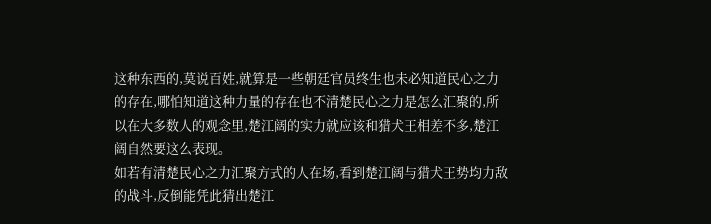这种东西的,莫说百姓,就算是一些朝廷官员终生也未必知道民心之力的存在,哪怕知道这种力量的存在也不清楚民心之力是怎么汇聚的,所以在大多数人的观念里,楚江阔的实力就应该和猎犬王相差不多,楚江阔自然要这么表现。
如若有清楚民心之力汇聚方式的人在场,看到楚江阔与猎犬王势均力敌的战斗,反倒能凭此猜出楚江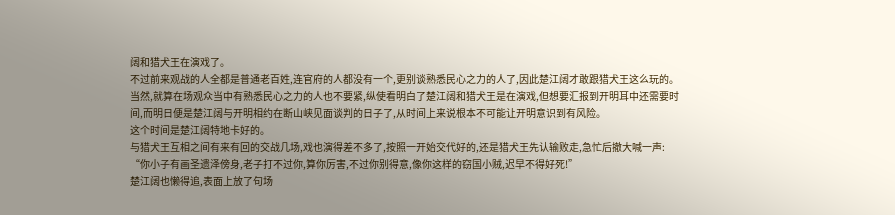阔和猎犬王在演戏了。
不过前来观战的人全都是普通老百姓,连官府的人都没有一个,更别谈熟悉民心之力的人了,因此楚江阔才敢跟猎犬王这么玩的。
当然,就算在场观众当中有熟悉民心之力的人也不要紧,纵使看明白了楚江阔和猎犬王是在演戏,但想要汇报到开明耳中还需要时间,而明日便是楚江阔与开明相约在断山峡见面谈判的日子了,从时间上来说根本不可能让开明意识到有风险。
这个时间是楚江阔特地卡好的。
与猎犬王互相之间有来有回的交战几场,戏也演得差不多了,按照一开始交代好的,还是猎犬王先认输败走,急忙后撤大喊一声:
“你小子有画圣遗泽傍身,老子打不过你,算你厉害,不过你别得意,像你这样的窃国小贼,迟早不得好死!”
楚江阔也懒得追,表面上放了句场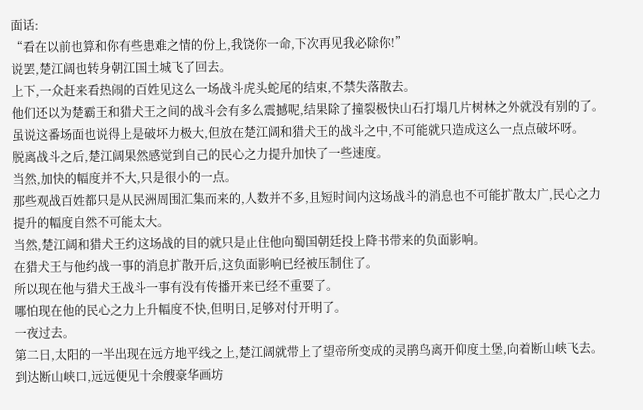面话:
“看在以前也算和你有些患难之情的份上,我饶你一命,下次再见我必除你!”
说罢,楚江阔也转身朝江国土城飞了回去。
上下,一众赶来看热闹的百姓见这么一场战斗虎头蛇尾的结束,不禁失落散去。
他们还以为楚霸王和猎犬王之间的战斗会有多么震撼呢,结果除了撞裂极快山石打塌几片树林之外就没有别的了。
虽说这番场面也说得上是破坏力极大,但放在楚江阔和猎犬王的战斗之中,不可能就只造成这么一点点破坏呀。
脱离战斗之后,楚江阔果然感觉到自己的民心之力提升加快了一些速度。
当然,加快的幅度并不大,只是很小的一点。
那些观战百姓都只是从民洲周围汇集而来的,人数并不多,且短时间内这场战斗的消息也不可能扩散太广,民心之力提升的幅度自然不可能太大。
当然,楚江阔和猎犬王约这场战的目的就只是止住他向蜀国朝廷投上降书带来的负面影响。
在猎犬王与他约战一事的消息扩散开后,这负面影响已经被压制住了。
所以现在他与猎犬王战斗一事有没有传播开来已经不重要了。
哪怕现在他的民心之力上升幅度不快,但明日,足够对付开明了。
一夜过去。
第二日,太阳的一半出现在远方地平线之上,楚江阔就带上了望帝所变成的灵鹃鸟离开仰度土堡,向着断山峡飞去。
到达断山峡口,远远便见十余艘豪华画坊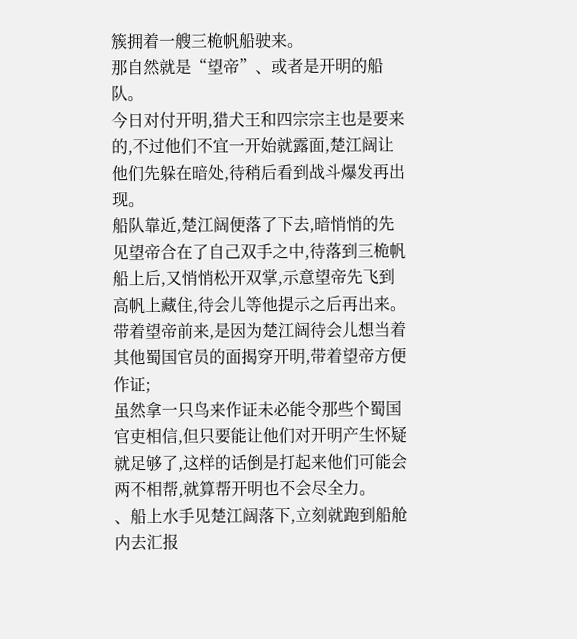簇拥着一艘三桅帆船驶来。
那自然就是“望帝”、或者是开明的船队。
今日对付开明,猎犬王和四宗宗主也是要来的,不过他们不宜一开始就露面,楚江阔让他们先躲在暗处,待稍后看到战斗爆发再出现。
船队靠近,楚江阔便落了下去,暗悄悄的先见望帝合在了自己双手之中,待落到三桅帆船上后,又悄悄松开双掌,示意望帝先飞到高帆上藏住,待会儿等他提示之后再出来。
带着望帝前来,是因为楚江阔待会儿想当着其他蜀国官员的面揭穿开明,带着望帝方便作证;
虽然拿一只鸟来作证未必能令那些个蜀国官吏相信,但只要能让他们对开明产生怀疑就足够了,这样的话倒是打起来他们可能会两不相帮,就算帮开明也不会尽全力。
、船上水手见楚江阔落下,立刻就跑到船舱内去汇报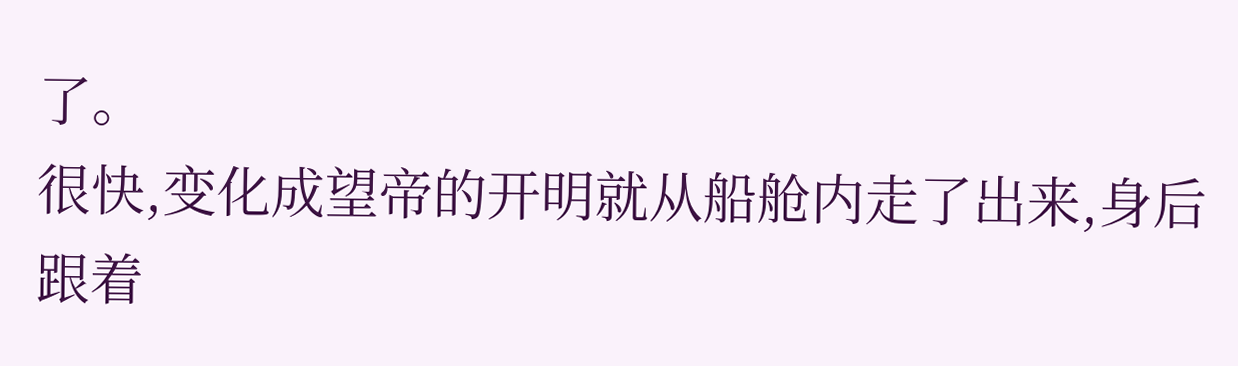了。
很快,变化成望帝的开明就从船舱内走了出来,身后跟着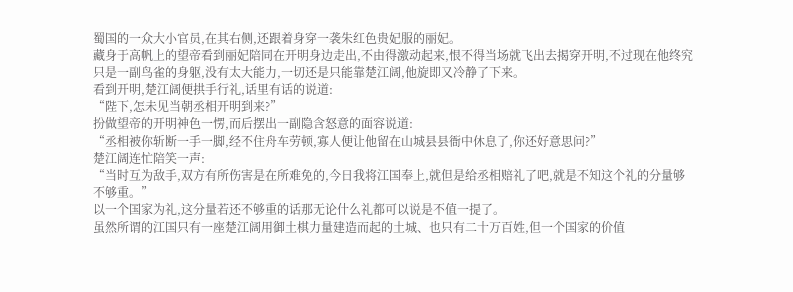蜀国的一众大小官员,在其右侧,还跟着身穿一袭朱红色贵妃服的丽妃。
藏身于高帆上的望帝看到丽妃陪同在开明身边走出,不由得激动起来,恨不得当场就飞出去揭穿开明,不过现在他终究只是一副鸟雀的身躯,没有太大能力,一切还是只能靠楚江阔,他旋即又冷静了下来。
看到开明,楚江阔便拱手行礼,话里有话的说道:
“陛下,怎未见当朝丞相开明到来?”
扮做望帝的开明神色一愣,而后摆出一副隐含怒意的面容说道:
“丞相被你斩断一手一脚,经不住舟车劳顿,寡人便让他留在山城县县衙中休息了,你还好意思问?”
楚江阔连忙陪笑一声:
“当时互为敌手,双方有所伤害是在所难免的,今日我将江国奉上,就但是给丞相赔礼了吧,就是不知这个礼的分量够不够重。”
以一个国家为礼,这分量若还不够重的话那无论什么礼都可以说是不值一提了。
虽然所谓的江国只有一座楚江阔用御土棋力量建造而起的土城、也只有二十万百姓,但一个国家的价值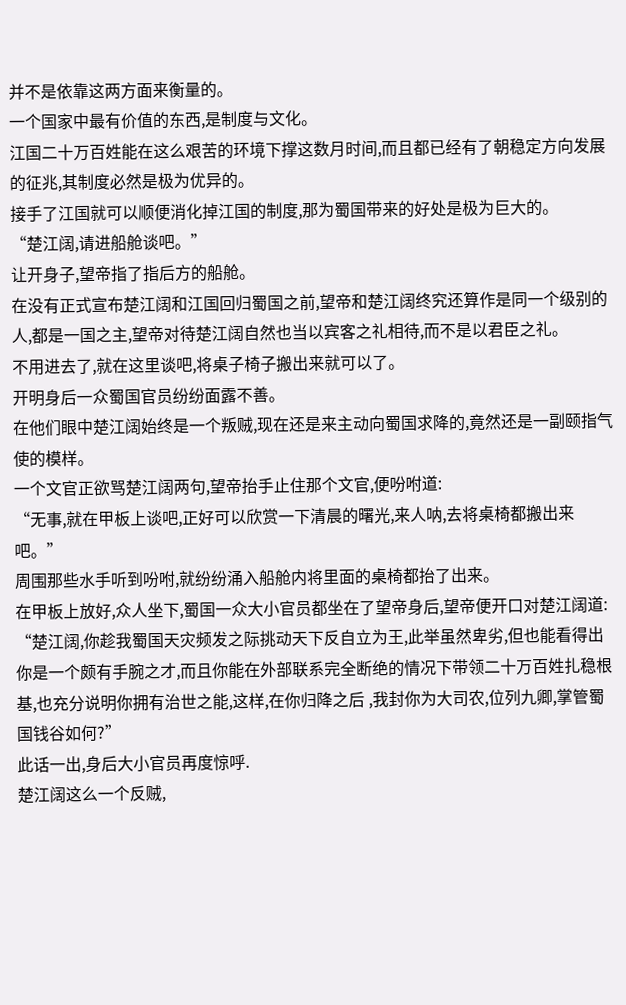并不是依靠这两方面来衡量的。
一个国家中最有价值的东西,是制度与文化。
江国二十万百姓能在这么艰苦的环境下撑这数月时间,而且都已经有了朝稳定方向发展的征兆,其制度必然是极为优异的。
接手了江国就可以顺便消化掉江国的制度,那为蜀国带来的好处是极为巨大的。
“楚江阔,请进船舱谈吧。”
让开身子,望帝指了指后方的船舱。
在没有正式宣布楚江阔和江国回归蜀国之前,望帝和楚江阔终究还算作是同一个级别的人,都是一国之主,望帝对待楚江阔自然也当以宾客之礼相待,而不是以君臣之礼。
不用进去了,就在这里谈吧,将桌子椅子搬出来就可以了。
开明身后一众蜀国官员纷纷面露不善。
在他们眼中楚江阔始终是一个叛贼,现在还是来主动向蜀国求降的,竟然还是一副颐指气使的模样。
一个文官正欲骂楚江阔两句,望帝抬手止住那个文官,便吩咐道:
“无事,就在甲板上谈吧,正好可以欣赏一下清晨的曙光,来人呐,去将桌椅都搬出来吧。”
周围那些水手听到吩咐,就纷纷涌入船舱内将里面的桌椅都抬了出来。
在甲板上放好,众人坐下,蜀国一众大小官员都坐在了望帝身后,望帝便开口对楚江阔道:
“楚江阔,你趁我蜀国天灾频发之际挑动天下反自立为王,此举虽然卑劣,但也能看得出你是一个颇有手腕之才,而且你能在外部联系完全断绝的情况下带领二十万百姓扎稳根基,也充分说明你拥有治世之能,这样,在你归降之后 ,我封你为大司农,位列九卿,掌管蜀国钱谷如何?”
此话一出,身后大小官员再度惊呼.
楚江阔这么一个反贼,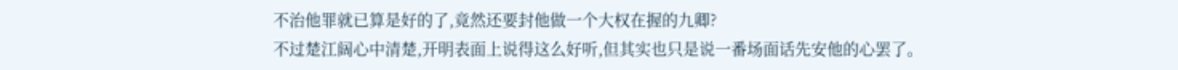不治他罪就已算是好的了,竟然还要封他做一个大权在握的九卿?
不过楚江阔心中清楚,开明表面上说得这么好听,但其实也只是说一番场面话先安他的心罢了。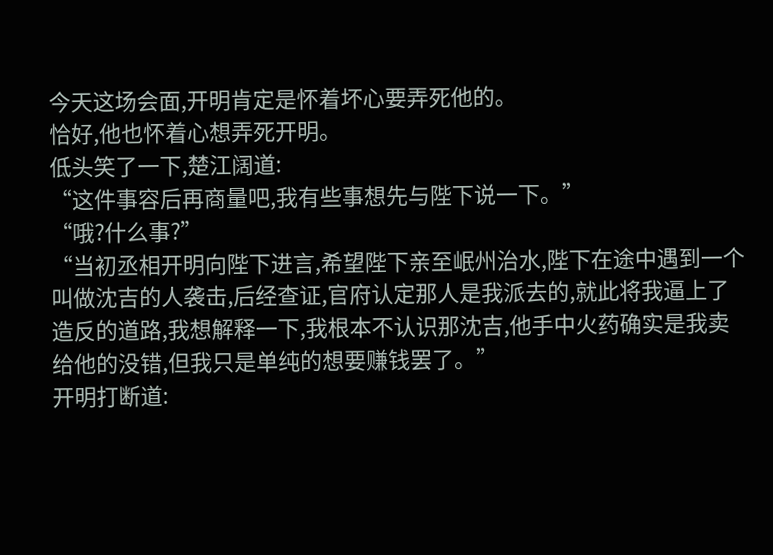今天这场会面,开明肯定是怀着坏心要弄死他的。
恰好,他也怀着心想弄死开明。
低头笑了一下,楚江阔道:
“这件事容后再商量吧,我有些事想先与陛下说一下。”
“哦?什么事?”
“当初丞相开明向陛下进言,希望陛下亲至岷州治水,陛下在途中遇到一个叫做沈吉的人袭击,后经查证,官府认定那人是我派去的,就此将我逼上了造反的道路,我想解释一下,我根本不认识那沈吉,他手中火药确实是我卖给他的没错,但我只是单纯的想要赚钱罢了。”
开明打断道: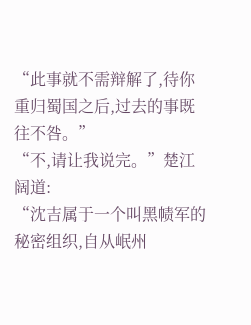“此事就不需辩解了,待你重归蜀国之后,过去的事既往不咎。”
“不,请让我说完。”楚江阔道:
“沈吉属于一个叫黑帻军的秘密组织,自从岷州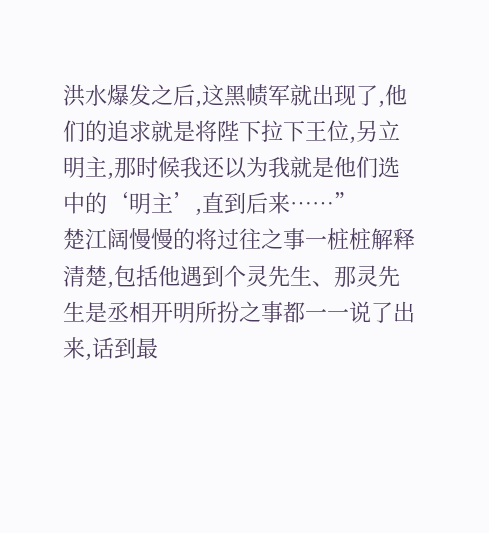洪水爆发之后,这黑帻军就出现了,他们的追求就是将陛下拉下王位,另立明主,那时候我还以为我就是他们选中的‘明主’,直到后来……”
楚江阔慢慢的将过往之事一桩桩解释清楚,包括他遇到个灵先生、那灵先生是丞相开明所扮之事都一一说了出来,话到最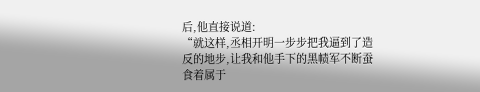后,他直接说道:
“就这样,丞相开明一步步把我逼到了造反的地步,让我和他手下的黑帻军不断蚕食着属于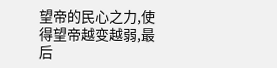望帝的民心之力,使得望帝越变越弱,最后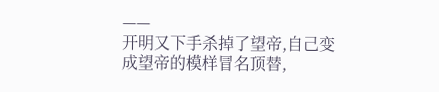——
开明又下手杀掉了望帝,自己变成望帝的模样冒名顶替,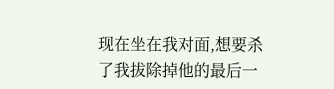现在坐在我对面,想要杀了我拔除掉他的最后一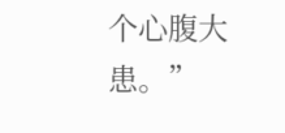个心腹大患。”